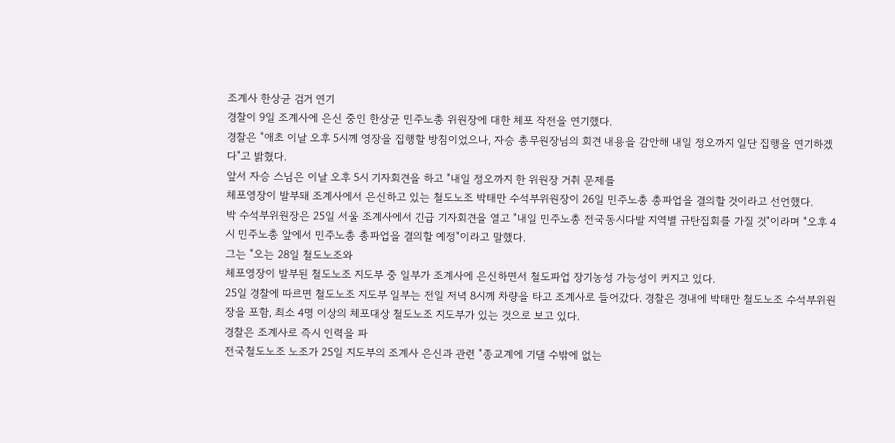조계사 한상균 검거 연기
경찰이 9일 조계사에 은신 중인 한상균 민주노총 위원장에 대한 체포 작전을 연기했다.
경찰은 "애초 이날 오후 5시께 영장을 집행할 방침이었으나, 자승 총무원장님의 회견 내용을 감안해 내일 정오까지 일단 집행을 연기하겠다"고 밝혔다.
앞서 자승 스님은 이날 오후 5시 기자회견을 하고 "내일 정오까지 한 위원장 거취 문제를
체포영장이 발부돼 조계사에서 은신하고 있는 철도노조 박태만 수석부위원장이 26일 민주노총 총파업을 결의할 것이라고 선언했다.
박 수석부위원장은 25일 서울 조계사에서 긴급 기자회견을 열고 "내일 민주노총 전국동시다발 지역별 규탄집회를 가질 것"이라며 "오후 4시 민주노총 앞에서 민주노총 총파업을 결의할 예정"이라고 말했다.
그는 "오는 28일 철도노조와
체포영장이 발부된 철도노조 지도부 중 일부가 조계사에 은신하면서 철도파업 장기농성 가능성이 커지고 있다.
25일 경찰에 따르면 철도노조 지도부 일부는 전일 저녁 8시께 차량을 타고 조계사로 들어갔다. 경찰은 경내에 박태만 철도노조 수석부위원장을 포함, 최소 4명 이상의 체포대상 철도노조 지도부가 있는 것으로 보고 있다.
경찰은 조계사로 즉시 인력을 파
전국철도노조 노조가 25일 지도부의 조계사 은신과 관련 "종교계에 기댈 수밖에 없는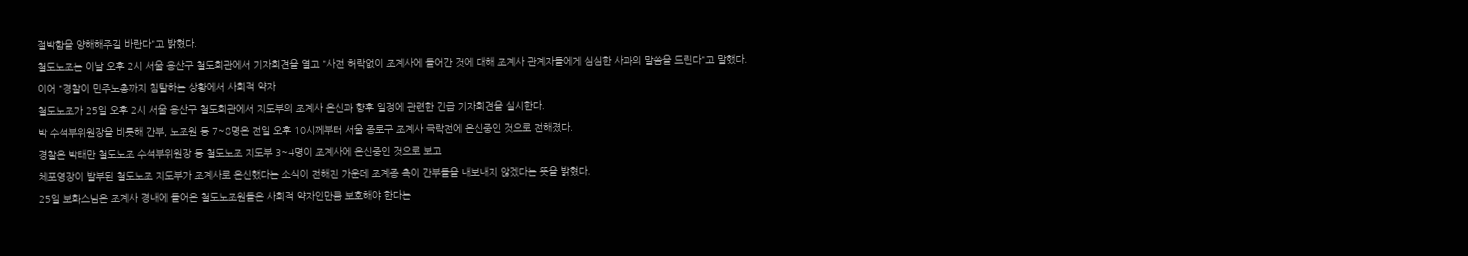절박함을 양해해주길 바란다"고 밝혔다.
철도노조는 이날 오후 2시 서울 용산구 철도회관에서 기자회견을 열고 "사전 허락없이 조계사에 들어간 것에 대해 조계사 관계자들에게 심심한 사과의 말씀을 드린다"고 말했다.
이어 "경찰이 민주노총까지 침탈하는 상황에서 사회적 약자
철도노조가 25일 오후 2시 서울 용산구 철도회관에서 지도부의 조계사 은신과 향후 일정에 관련한 긴급 기자회견을 실시한다.
박 수석부위원장을 비롯해 간부, 노조원 등 7~8명은 전일 오후 10시께부터 서울 종로구 조계사 극락전에 은신중인 것으로 전해졌다.
경찰은 박태만 철도노조 수석부위원장 등 철도노조 지도부 3~4명이 조계사에 은신중인 것으로 보고
체포영장이 발부된 철도노조 지도부가 조계사로 은신했다는 소식이 전해진 가운데 조계종 측이 간부들을 내보내지 않겠다는 뜻을 밝혔다.
25일 보화스님은 조계사 경내에 들어온 철도노조원들은 사회적 약자인만큼 보호해야 한다는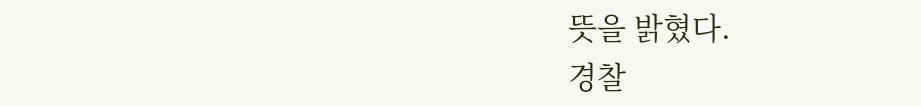뜻을 밝혔다.
경찰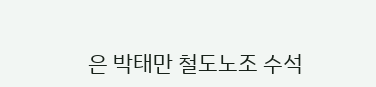은 박태만 철도노조 수석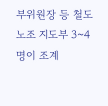부위원장 등 철도노조 지도부 3~4명이 조계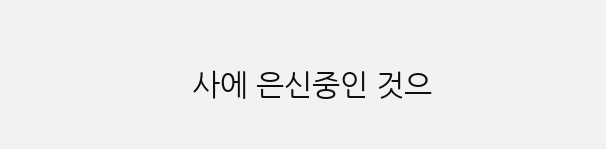사에 은신중인 것으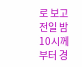로 보고 전일 밤 10시께부터 경